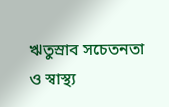ঋতুস্রাব সচেতনতা ও স্বাস্থ্য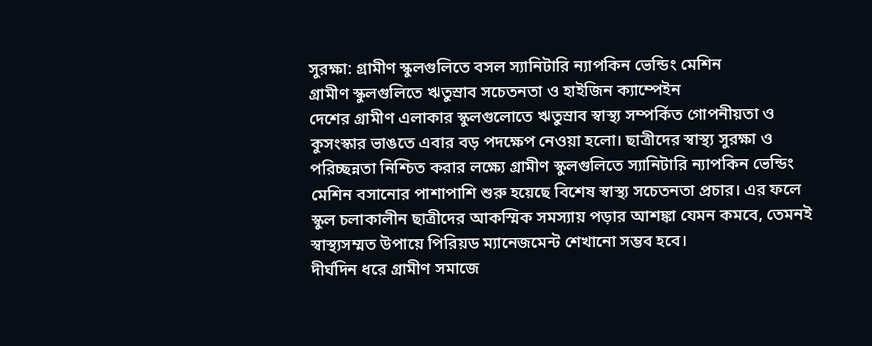সুরক্ষা: গ্রামীণ স্কুলগুলিতে বসল স্যানিটারি ন্যাপকিন ভেন্ডিং মেশিন
গ্রামীণ স্কুলগুলিতে ঋতুস্রাব সচেতনতা ও হাইজিন ক্যাম্পেইন
দেশের গ্রামীণ এলাকার স্কুলগুলোতে ঋতুস্রাব স্বাস্থ্য সম্পর্কিত গোপনীয়তা ও কুসংস্কার ভাঙতে এবার বড় পদক্ষেপ নেওয়া হলো। ছাত্রীদের স্বাস্থ্য সুরক্ষা ও পরিচ্ছন্নতা নিশ্চিত করার লক্ষ্যে গ্রামীণ স্কুলগুলিতে স্যানিটারি ন্যাপকিন ভেন্ডিং মেশিন বসানোর পাশাপাশি শুরু হয়েছে বিশেষ স্বাস্থ্য সচেতনতা প্রচার। এর ফলে স্কুল চলাকালীন ছাত্রীদের আকস্মিক সমস্যায় পড়ার আশঙ্কা যেমন কমবে, তেমনই স্বাস্থ্যসম্মত উপায়ে পিরিয়ড ম্যানেজমেন্ট শেখানো সম্ভব হবে।
দীর্ঘদিন ধরে গ্রামীণ সমাজে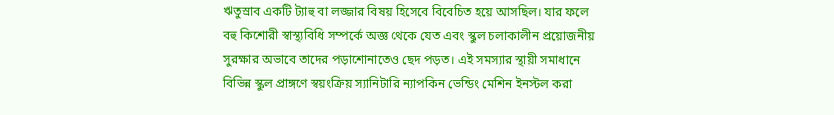ঋতুস্রাব একটি ট্যাহু বা লজ্জার বিষয় হিসেবে বিবেচিত হয়ে আসছিল। যার ফলে বহু কিশোরী স্বাস্থ্যবিধি সম্পর্কে অজ্ঞ থেকে যেত এবং স্কুল চলাকালীন প্রয়োজনীয় সুরক্ষার অভাবে তাদের পড়াশোনাতেও ছেদ পড়ত। এই সমস্যার স্থায়ী সমাধানে বিভিন্ন স্কুল প্রাঙ্গণে স্বয়ংক্রিয় স্যানিটারি ন্যাপকিন ভেন্ডিং মেশিন ইনস্টল করা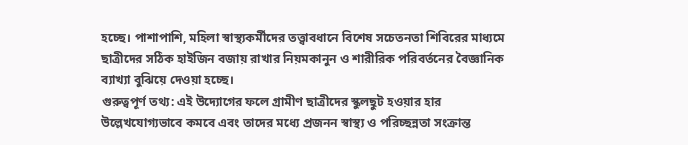হচ্ছে। পাশাপাশি, মহিলা স্বাস্থ্যকর্মীদের তত্ত্বাবধানে বিশেষ সচেতনতা শিবিরের মাধ্যমে ছাত্রীদের সঠিক হাইজিন বজায় রাখার নিয়মকানুন ও শারীরিক পরিবর্তনের বৈজ্ঞানিক ব্যাখ্যা বুঝিয়ে দেওয়া হচ্ছে।
গুরুত্বপূর্ণ তথ্য: এই উদ্যোগের ফলে গ্রামীণ ছাত্রীদের স্কুলছুট হওয়ার হার উল্লেখযোগ্যভাবে কমবে এবং তাদের মধ্যে প্রজনন স্বাস্থ্য ও পরিচ্ছন্নতা সংক্রান্ত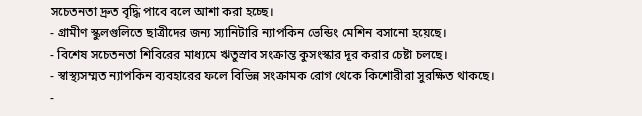সচেতনতা দ্রুত বৃদ্ধি পাবে বলে আশা করা হচ্ছে।
- গ্রামীণ স্কুলগুলিতে ছাত্রীদের জন্য স্যানিটারি ন্যাপকিন ভেন্ডিং মেশিন বসানো হয়েছে।
- বিশেষ সচেতনতা শিবিরের মাধ্যমে ঋতুস্রাব সংক্রান্ত কুসংস্কার দূর করার চেষ্টা চলছে।
- স্বাস্থ্যসম্মত ন্যাপকিন ব্যবহারের ফলে বিভিন্ন সংক্রামক রোগ থেকে কিশোরীরা সুরক্ষিত থাকছে।
-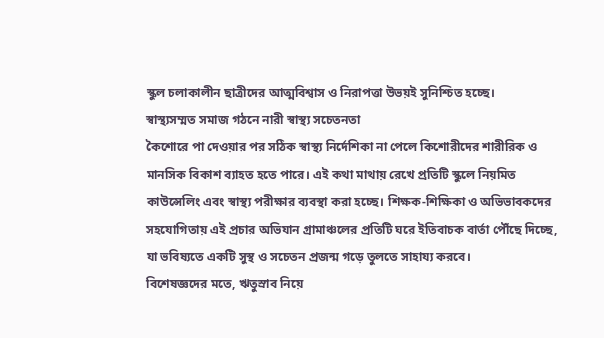স্কুল চলাকালীন ছাত্রীদের আত্মবিশ্বাস ও নিরাপত্তা উভয়ই সুনিশ্চিত হচ্ছে।
স্বাস্থ্যসম্মত সমাজ গঠনে নারী স্বাস্থ্য সচেতনতা
কৈশোরে পা দেওয়ার পর সঠিক স্বাস্থ্য নির্দেশিকা না পেলে কিশোরীদের শারীরিক ও মানসিক বিকাশ ব্যাহত হতে পারে। এই কথা মাথায় রেখে প্রতিটি স্কুলে নিয়মিত কাউন্সেলিং এবং স্বাস্থ্য পরীক্ষার ব্যবস্থা করা হচ্ছে। শিক্ষক-শিক্ষিকা ও অভিভাবকদের সহযোগিতায় এই প্রচার অভিযান গ্রামাঞ্চলের প্রতিটি ঘরে ইতিবাচক বার্তা পৌঁছে দিচ্ছে, যা ভবিষ্যতে একটি সুস্থ ও সচেতন প্রজন্ম গড়ে তুলতে সাহায্য করবে।
বিশেষজ্ঞদের মতে, ঋতুস্রাব নিয়ে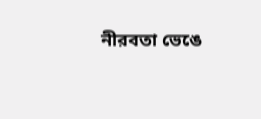নীরবতা ভেঙে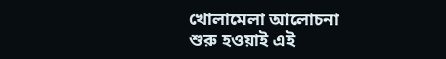খোলামেলা আলোচনা শুরু হওয়াই এই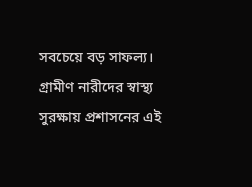সবচেয়ে বড় সাফল্য। গ্রামীণ নারীদের স্বাস্থ্য সুরক্ষায় প্রশাসনের এই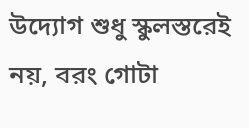উদ্যোগ শুধু স্কুলস্তরেই নয়, বরং গোটা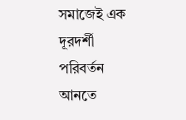সমাজেই এক দূরদর্শী পরিবর্তন আনতে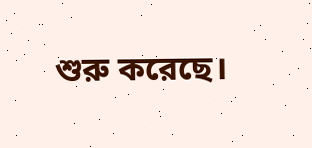শুরু করেছে।